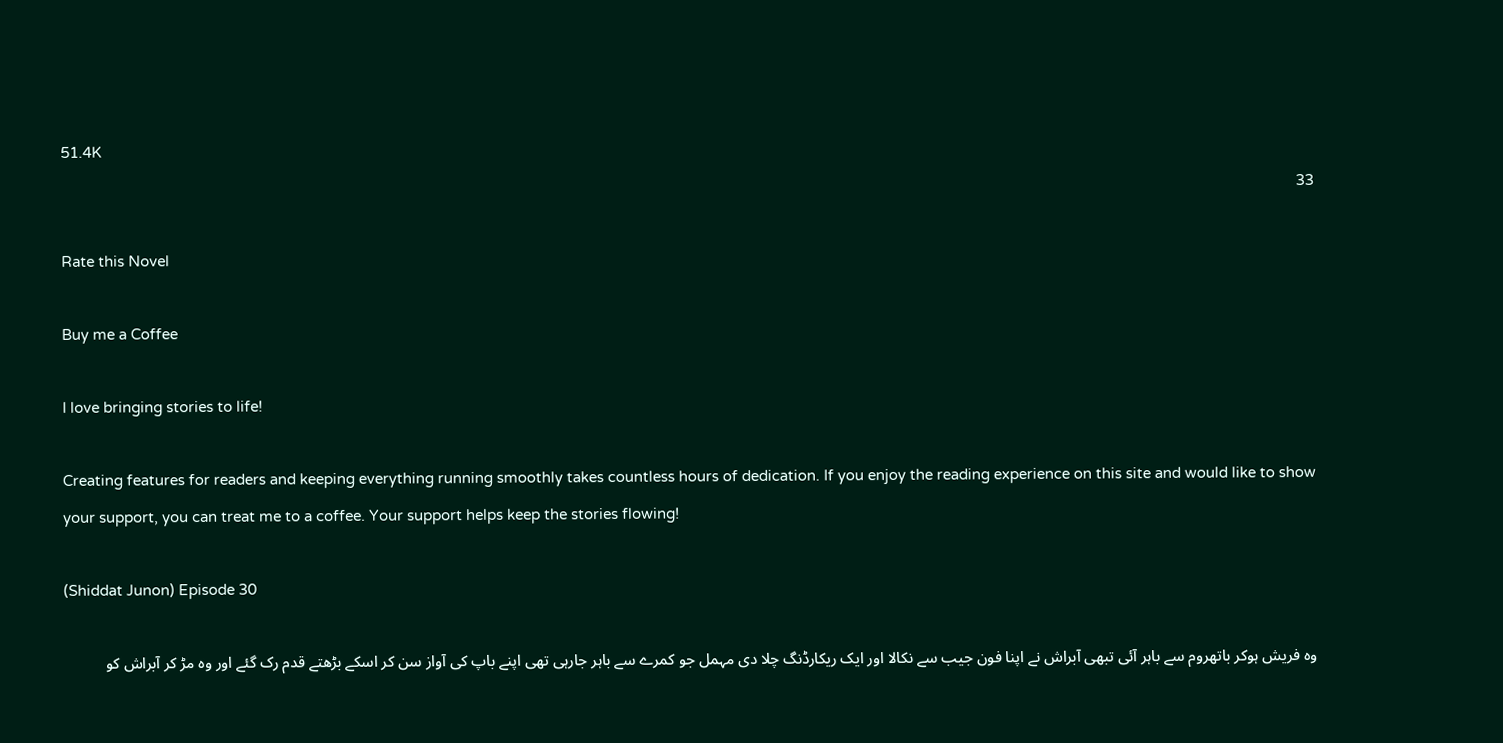51.4K
33

Rate this Novel

Buy me a Coffee

I love bringing stories to life!

Creating features for readers and keeping everything running smoothly takes countless hours of dedication. If you enjoy the reading experience on this site and would like to show your support, you can treat me to a coffee. Your support helps keep the stories flowing!

(Shiddat Junon) Episode 30

وہ فریش ہوکر باتھروم سے باہر آئی تبھی آبراش نے اپنا فون جیب سے نکالا اور ایک ریکارڈنگ چلا دی مہمل جو کمرے سے باہر جارہی تھی اپنے باپ کی آواز سن کر اسکے بڑھتے قدم رک گئے اور وہ مڑ کر آبراش کو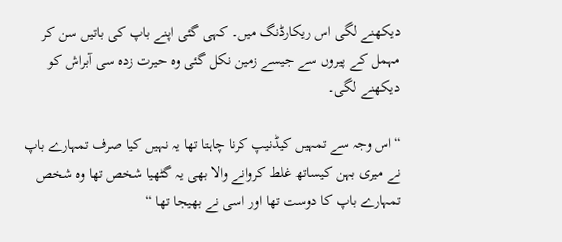دیکھنے لگی اس ریکارڈنگ میں۔ کہی گئی اپنے باپ کی باتیں سن کر مہمل کے پیروں سے جیسے زمین نکل گئی وہ حیرت زدہ سی آبراش کو دیکھنے لگی۔

“اس وجہ سے تمہیں کیڈنیپ کرنا چاہتا تھا یہ نہیں کیا صرف تمہارے باپ نے میری بہن کیساتھ غلط کروانے والا بھی یہ گٹھیا شخص تھا وہ شخص تمہارے باپ کا دوست تھا اور اسی نے بھیجا تھا “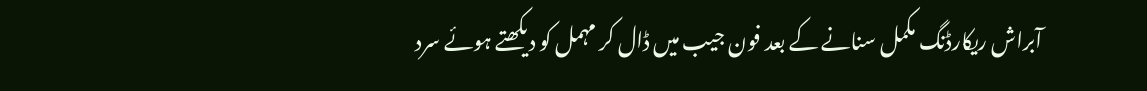آبراش ریکارڈنگ مکمل سنانے کے بعد فون جیب میں ڈال کر مہمل کو دیکھتے ہوئے سرد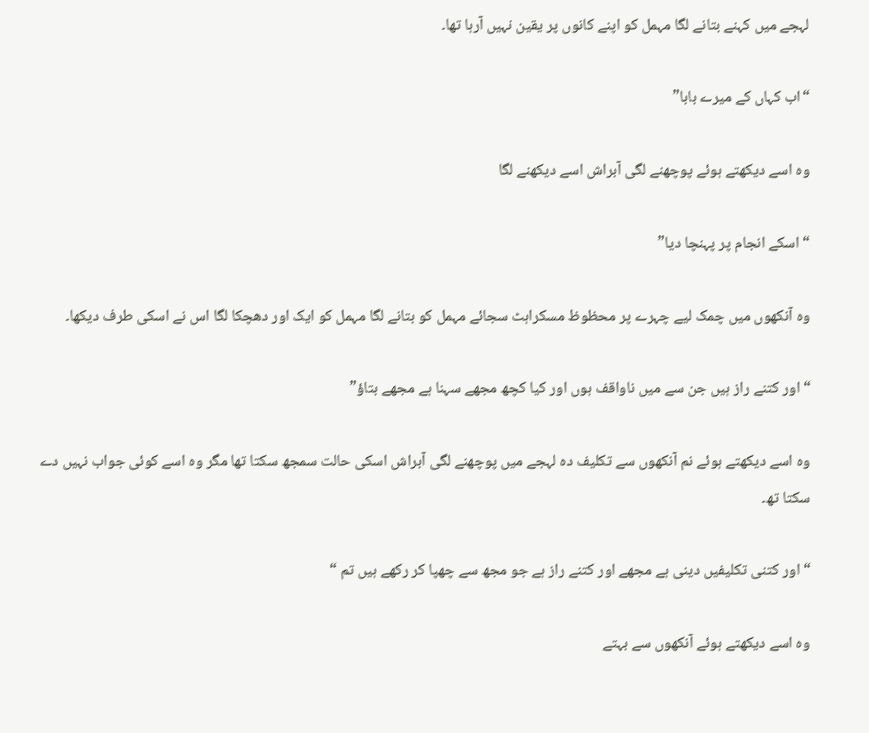لہجے میں کہنے بتانے لگا مہمل کو اپنے کانوں پر یقین نہیں آرہا تھا۔

“اب کہاں کے میرے بابا”

وہ اسے دیکھتے ہوئے پوچھنے لگی آبراش اسے دیکھنے لگا

“اسکے انجام پر پہنچا دیا”

وہ آنکھوں میں چمک لیے چہرے پر محظوظ مسکراہٹ سجائے مہمل کو بتانے لگا مہمل کو ایک اور دھچکا لگا اس نے اسکی طرف دیکھا۔

“اور کتنے راز ہیں جن سے میں ناواقف ہوں اور کیا کچھ مجھے سہنا ہے مجھے بتاؤ”

وہ اسے دیکھتے ہوئے نم آنکھوں سے تکلیف دہ لہجے میں پوچھنے لگی آبراش اسکی حالت سمجھ سکتا تھا مگر وہ اسے کوئی جواب نہیں دے سکتا تھ۔

“اور کتنی تکلیفیں دینی ہے مجھے اور کتنے راز ہے جو مجھ سے چھپا کر رکھے ہیں تم “

وہ اسے دیکھتے ہوئے آنکھوں سے بہتے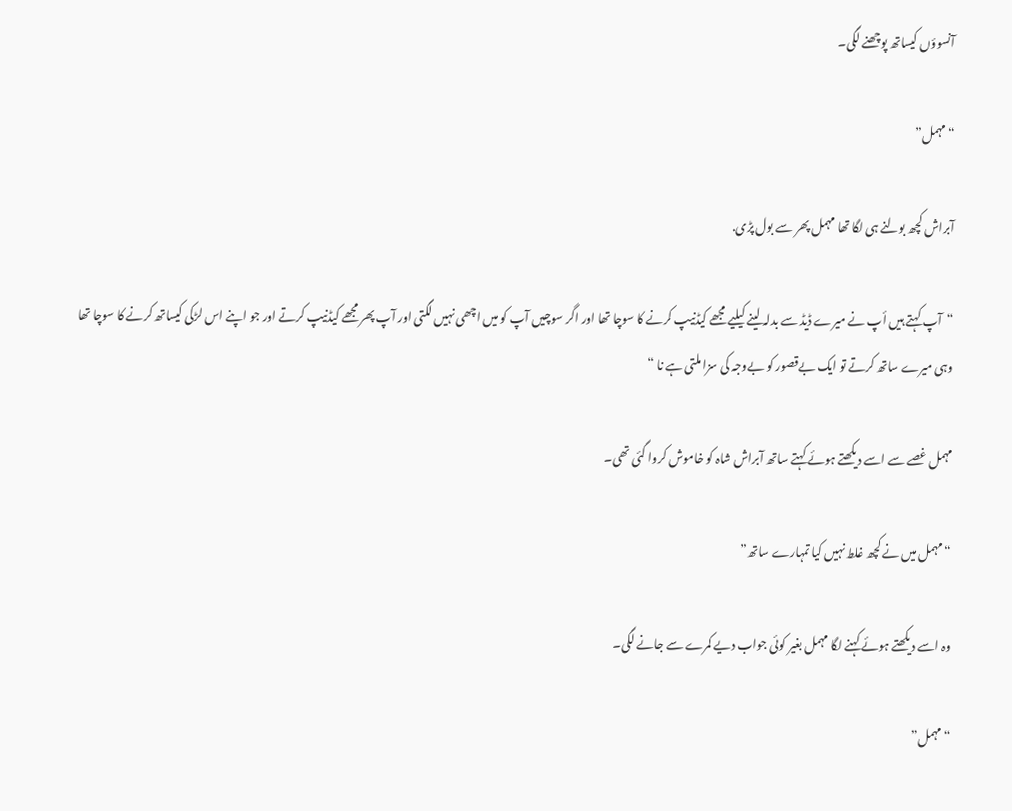آنسوؤں کیساتھ پوچھنے لگی۔

“مہمل”

آبراش کچھ بولنے ہی لگا تھا مہمل پھر سے بول پڑی.

“آپ کہتے ہیں أپ نے میرے ڈیڈ سے بدلہ لینے کیلیے مجھے کیڈنیپ کرنے کا سوچا تھا اور اگر سوچیں آپ کو میں اچھی نہیں لگتی اور آپ پھر مجھے کیڈنیپ کرتے اور جو اپنے اس لڑکی کیساتھ کرنے کا سوچا تھا وہی میرے ساتھ کرتے تو ایک بےقصور کو بےوجہ کی سزا ملتی ہے نا “

مہمل غصے سے اسے دیکھتے ہوئے کہتے ساتھ آبراش شاہ کو خاموش کروا گئی تھی۔

“مہمل میں نے کچھ غلط نہیں کیا تمہارے ساتھ”

وہ اسے دیکھتے ہوئے کہنے لگا مہمل بغیر کوئی جواب دیے کمرے سے جانے لگی۔

“مہمل”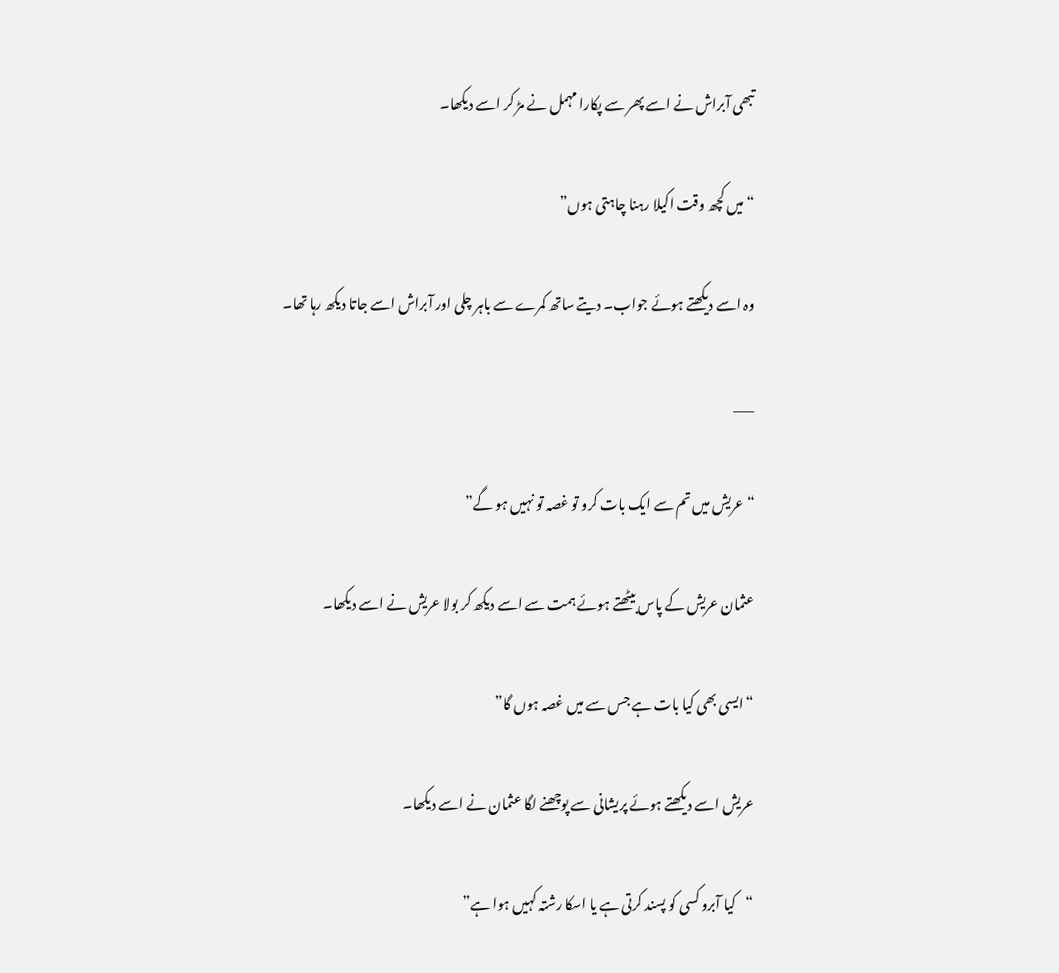تبھی آبراش نے اسے پھر سے پکارا مہمل نے مڑ کر اسے دیکھا۔

“میں کچھ وقت اکیلا رہنا چاہتی ہوں”

وہ اسے دیکھتے ہوئے جواب۔ دیتے ساتھ کمرے سے باہر چلی اور آبراش اسے جاتا دیکھ رہا تھا۔

___

“عریش میں تم سے ایک بات کرو تو غصہ تو نہیں ہو گے”

عثمان عریش کے پاس بیٹھتے ہوئے ہمت سے اسے دیکھ کر بولا عریش نے اسے دیکھا۔

“ایسی بھی کیا بات ہے جس سے میں غصہ ہوں گا”

عریش اسے دیکھتے ہوئے پریشانی سے پوچھنے لگا عثمان نے اسے دیکھا۔

“کیا آبرو کسی کو پسند کرتی ہے یا اسکا رشتہ کہیں ہوا ہے”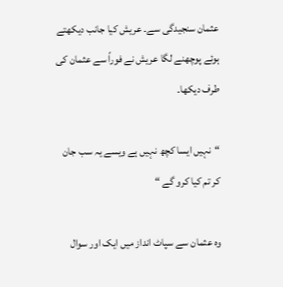عثمان سنجیدگی سے۔ عریش کیا جانب دیکھتے ہوئے پوچھنے لگا عریش نے فوراً سے عثمان کی طرف دیکھا۔

“نہیں ایسا کچھ نہیں ہے ویسے یہ سب جان کر تم کیا کرو گے “

وہ عثمان سے سپاٹ انداز میں ایک اور سوال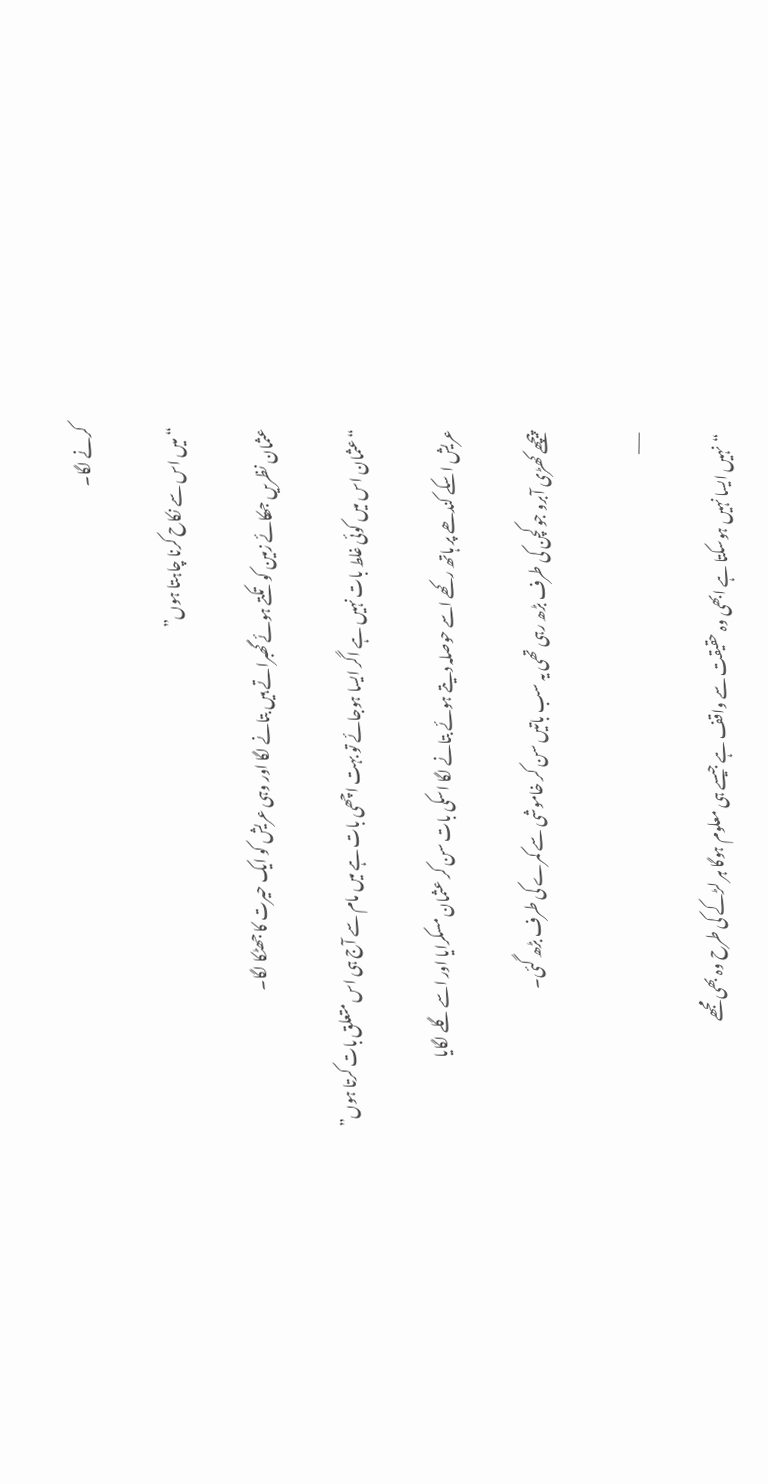کرنے لگا۔

“میں اس سے نکاح کرنا چاہتا ہوں”

عثمان نظریں جھکائے زمین کو تکتے ہوئے گھبراتے ہیں بتانے لگا اور وہی عریش کو ایک حیرت کا جھٹکا لگا۔

“عثمان اس میں کوئی غلط بات نہیں ہے اگر ایسا ہوجائے تو بہت اچھی بات ہے میں مام سے آج ہی اس متعلق بات کرتا ہوں”

عریش اسکے کندھے پر ہاتھ رکھے اسے حوصلہ دیتے ہوئے بتانے لگا اسکی بات سن کر عثمان مسکرایا اور اسے گلے لگایا

پیچھے کھڑی آبرو جو کچن کی طرف بڑھ رہی تھی یہ سب باتیں سن کر خاموشی سے کمرے کی طرف بڑھ گئی۔

___

“نہیں ایسا نہیں ہوسکتا ہے ابھی وہ حقیقت سے واقف ہے جیسے ہی معلوم ہوگا ہر لڑکے کی طرح وہ بھی مجھے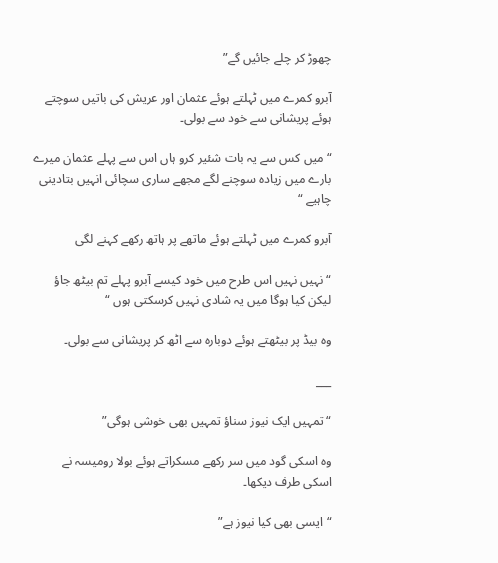چھوڑ کر چلے جائیں گے”

آبرو کمرے میں ٹہلتے ہوئے عثمان اور عریش کی باتیں سوچتے ہوئے پریشانی سے خود سے بولی۔

“میں کس سے یہ بات شئیر کرو ہاں اس سے پہلے عثمان میرے بارے میں زیادہ سوچنے لگے مجھے ساری سچائی انہیں بتادینی چاہیے “

آبرو کمرے میں ٹہلتے ہوئے ماتھے پر ہاتھ رکھے کہنے لگی

“نہیں نہیں اس طرح میں خود کیسے آبرو پہلے تم بیٹھ جاؤ لیکن کیا ہوگا میں یہ شادی نہیں کرسکتی ہوں “

وہ بیڈ پر بیٹھتے ہوئے دوبارہ سے اٹھ کر پریشانی سے بولی۔

___

“تمہیں ایک نیوز سناؤ تمہیں بھی خوشی ہوگی”

وہ اسکی گود میں سر رکھے مسکراتے ہوئے بولا رومیسہ نے اسکی طرف دیکھا۔

“ایسی بھی کیا نیوز ہے”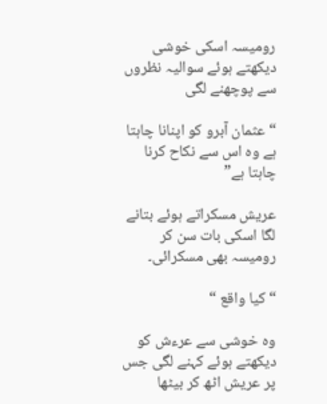رومیسہ اسکی خوشی دیکھتے ہوئے سوالیہ نظروں سے پوچھنے لگی

“عثمان آبرو کو اپنانا چاہتا ہے وہ اس سے نکاح کرنا چاہتا ہے”

عریش مسکراتے ہوئے بتانے لگا اسکی بات سن کر رومیسہ بھی مسکرائی۔

“کیا واقع “

وہ خوشی سے عرءش کو دیکھتے ہوئے کہنے لگی جس پر عریش اٹھ کر بیٹھا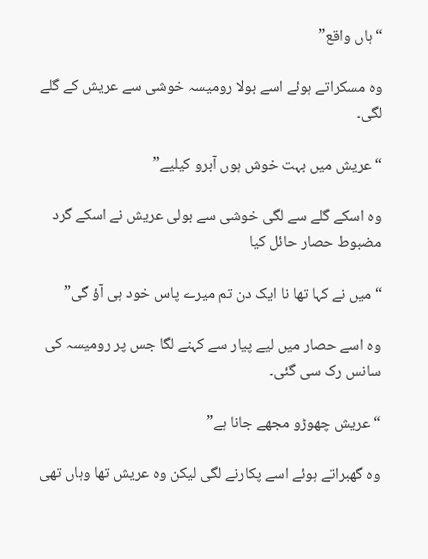“ہاں واقع”

وہ مسکراتے ہوئے اسے بولا رومیسہ خوشی سے عریش کے گلے لگی۔

“عریش میں بہت خوش ہوں آبرو کیلیے”

وہ اسکے گلے سے لگی خوشی سے بولی عریش نے اسکے گرد مضبوط حصار حائل کیا

“میں نے کہا تھا نا ایک دن تم میرے پاس خود ہی آؤ گی”

وہ اسے حصار میں لیے پیار سے کہنے لگا جس پر رومیسہ کی سانس رک سی گئی۔

“عریش چھوڑو مجھے جانا ہے”

وہ گھبراتے ہوئے اسے پکارنے لگی لیکن وہ عریش تھا وہاں تھی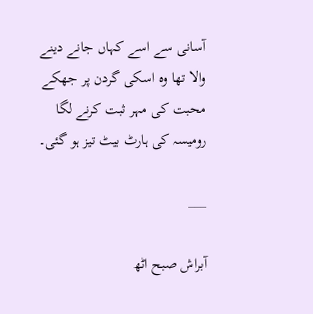آسانی سے اسے کہاں جانے دینے والا تھا وہ اسکی گردن پر جھکے محبت کی مہر ثبت کرنے لگا رومیسہ کی ہارٹ بیٹ تیز ہو گئی۔

___

آبراش صبح اٹھ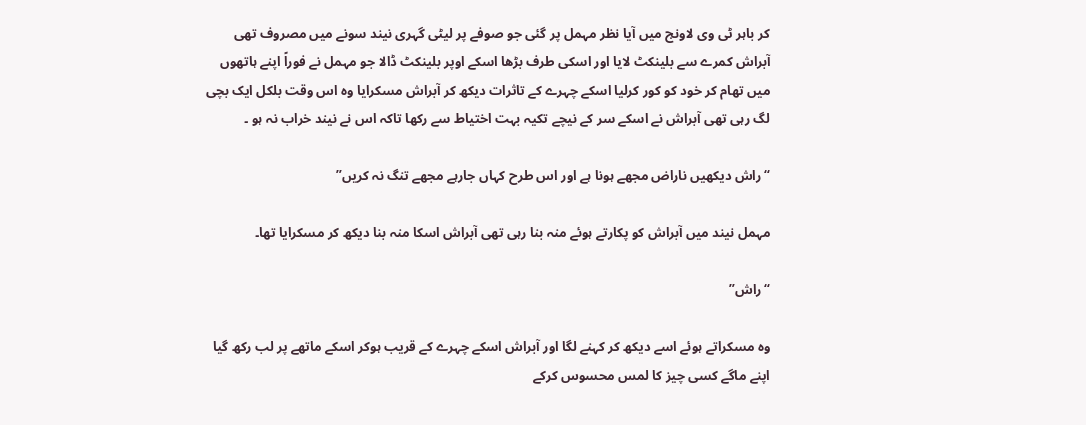کر باہر ٹی وی لاونج میں آیا نظر مہمل پر گئی جو صوفے پر لیٹی گہری نیند سونے میں مصروف تھی آبراش کمرے سے بلینکٹ لایا اور اسکی طرف بڑھا اسکے اوپر بلینکٹ ڈالا جو مہمل نے فوراً اپنے ہاتھوں میں تھام کر خود کو کور کرلیا اسکے چہرے کے تاثرات دیکھ کر آبراش مسکرایا وہ اس وقت بلکل ایک بچی لگ رہی تھی آبراش نے اسکے سر کے نیچے تکیہ بہت اختیاط سے رکھا تاکہ اس نے نیند خراب نہ ہو ۔

“راش دیکھیں ناراض مجھے ہونا ہے اور اس طرح کہاں جارہے مجھے تنگ نہ کریں”

مہمل نیند میں آبراش کو پکارتے ہوئے منہ بنا رہی تھی آبراش اسکا منہ بنا دیکھ کر مسکرایا تھا۔

“راش”

وہ مسکراتے ہوئے اسے دیکھ کر کہنے لگا اور آبراش اسکے چہرے کے قریب ہوکر اسکے ماتھے پر لب رکھ گیا اپنے ماگے کسی چیز کا لمس محسوس کرکے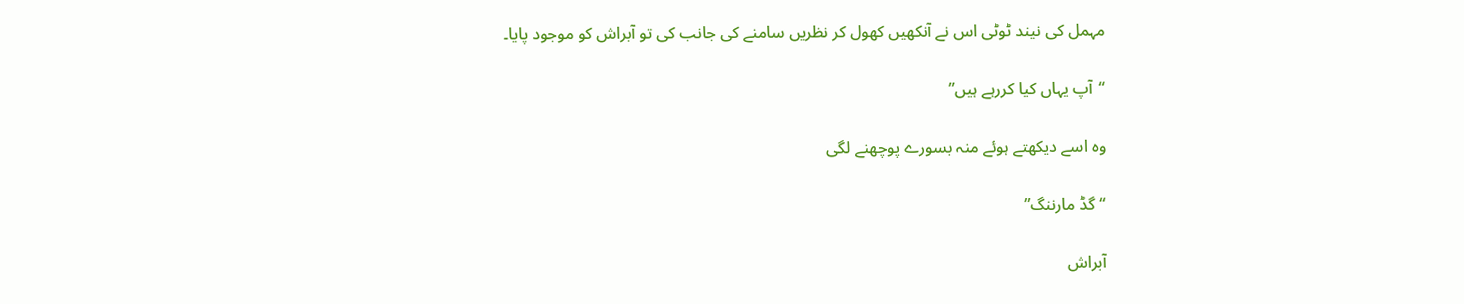مہمل کی نیند ٹوٹی اس نے آنکھیں کھول کر نظریں سامنے کی جانب کی تو آبراش کو موجود پایا۔

“آپ یہاں کیا کررہے ہیں”

وہ اسے دیکھتے ہوئے منہ بسورے پوچھنے لگی

“گڈ مارننگ”

آبراش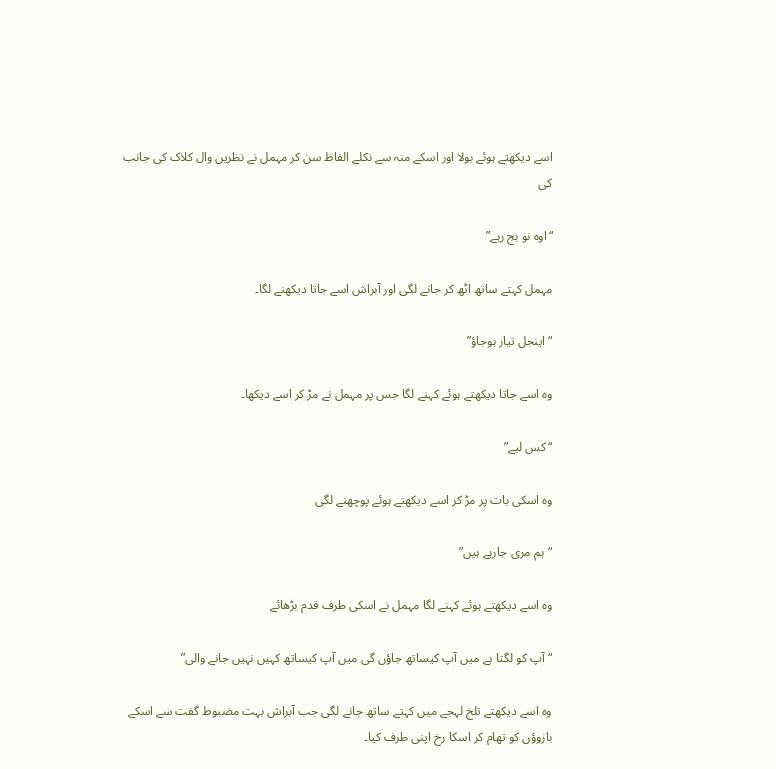اسے دیکھتے ہوئے بولا اور اسکے منہ سے نکلے الفاظ سن کر مہمل نے نظریں وال کلاک کی جانب کی

“اوہ نو بج رہے”

مہمل کہتے ساتھ اٹھ کر جانے لگی اور آبراش اسے جاتا دیکھنے لگا۔

“اینجل تیار ہوجاؤ”

وہ اسے جاتا دیکھتے ہوئے کہنے لگا جس پر مہمل نے مڑ کر اسے دیکھا۔

“کس لیے”

وہ اسکی بات پر مڑ کر اسے دیکھتے ہوئے پوچھنے لگی

“ہم مری جارہے ہیں”

وہ اسے دیکھتے ہوئے کہنے لگا مہمل نے اسکی طرف قدم بڑھائے

“آپ کو لگتا ہے میں آپ کیساتھ جاؤں گی میں آپ کیساتھ کہیں نہیں جانے والی”

وہ اسے دیکھتے تلخ لہجے میں کہتے ساتھ جانے لگی جب آبراش بہت مضبوط گفت سے اسکے بازوؤں کو تھام کر اسکا رخ اپنی طرف کیا۔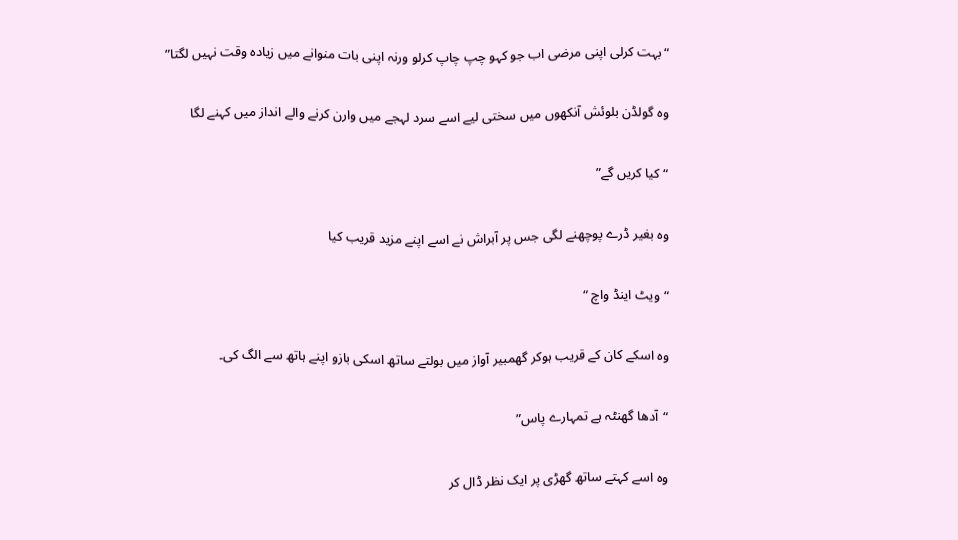“بہت کرلی اپنی مرضی اب جو کہو چپ چاپ کرلو ورنہ اپنی بات منوانے میں زیادہ وقت نہیں لگتا”

وہ گولڈن بلوئش آنکھوں میں سختی لیے اسے سرد لہجے میں وارن کرنے والے انداز میں کہنے لگا

“کیا کریں گے”

وہ بغیر ڈرے پوچھنے لگی جس پر آبراش نے اسے اپنے مزید قریب کیا

“ویٹ اینڈ واچ “

وہ اسکے کان کے قریب ہوکر گھمبیر آواز میں بولتے ساتھ اسکی بازو اپنے ہاتھ سے الگ کی۔

“آدھا گھنٹہ ہے تمہارے پاس”

وہ اسے کہتے ساتھ گھڑی پر ایک نظر ڈال کر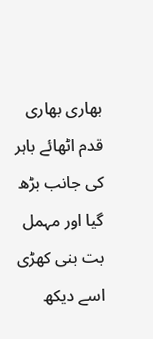بھاری بھاری قدم اٹھائے باہر کی جانب بڑھ گیا اور مہمل بت بنی کھڑی اسے دیکھ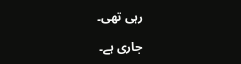رہی تھی۔

جاری ہے۔